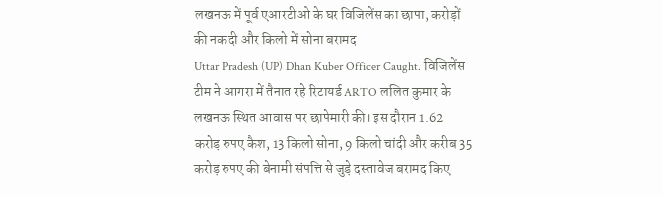लखनऊ में पूर्व एआरटीओ के घर विजिलेंस का छापा, करोड़ों की नकदी और किलो में सोना बरामद
Uttar Pradesh (UP) Dhan Kuber Officer Caught. विजिलेंस टीम ने आगरा में तैनात रहे रिटायर्ड ARTO ललित कुमार के लखनऊ स्थित आवास पर छापेमारी की। इस दौरान 1.62 करोड़ रुपए कैश, 13 किलो सोना, 9 किलो चांदी और करीब 35 करोड़ रुपए की बेनामी संपत्ति से जुड़े दस्तावेज बरामद किए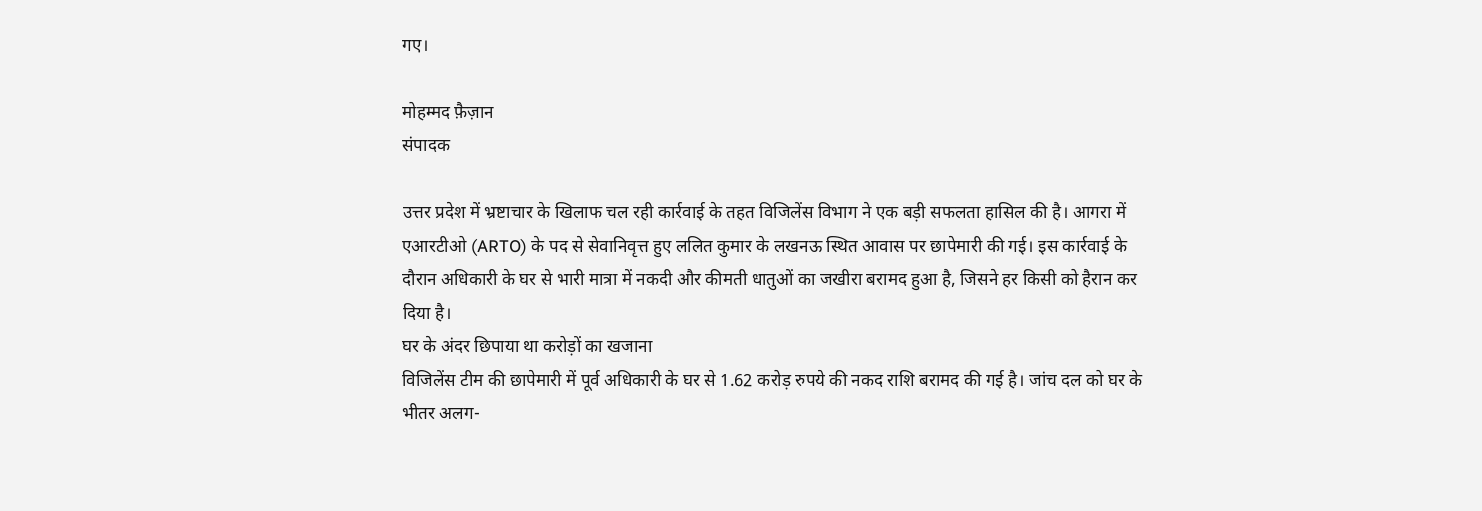गए।

मोहम्मद फ़ैज़ान
संपादक

उत्तर प्रदेश में भ्रष्टाचार के खिलाफ चल रही कार्रवाई के तहत विजिलेंस विभाग ने एक बड़ी सफलता हासिल की है। आगरा में एआरटीओ (ARTO) के पद से सेवानिवृत्त हुए ललित कुमार के लखनऊ स्थित आवास पर छापेमारी की गई। इस कार्रवाई के दौरान अधिकारी के घर से भारी मात्रा में नकदी और कीमती धातुओं का जखीरा बरामद हुआ है, जिसने हर किसी को हैरान कर दिया है।
घर के अंदर छिपाया था करोड़ों का खजाना
विजिलेंस टीम की छापेमारी में पूर्व अधिकारी के घर से 1.62 करोड़ रुपये की नकद राशि बरामद की गई है। जांच दल को घर के भीतर अलग-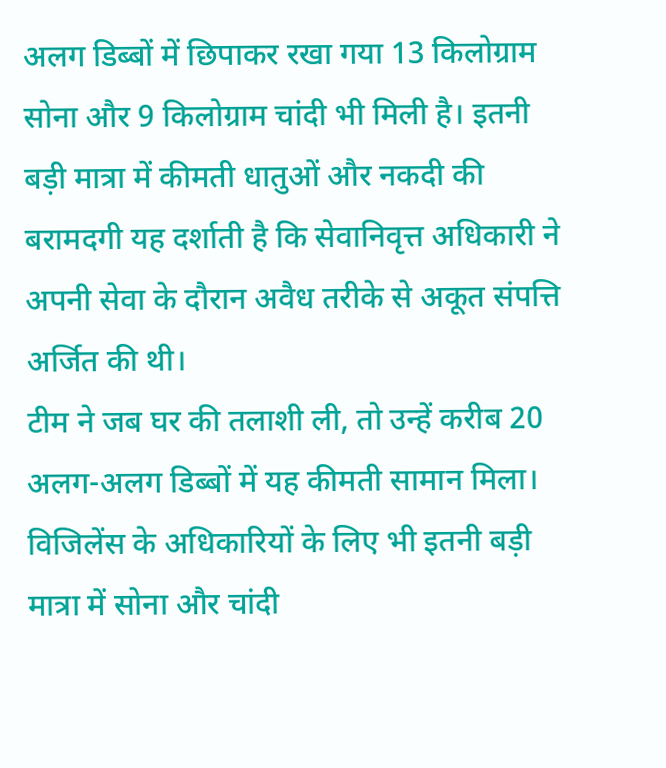अलग डिब्बों में छिपाकर रखा गया 13 किलोग्राम सोना और 9 किलोग्राम चांदी भी मिली है। इतनी बड़ी मात्रा में कीमती धातुओं और नकदी की बरामदगी यह दर्शाती है कि सेवानिवृत्त अधिकारी ने अपनी सेवा के दौरान अवैध तरीके से अकूत संपत्ति अर्जित की थी।
टीम ने जब घर की तलाशी ली, तो उन्हें करीब 20 अलग-अलग डिब्बों में यह कीमती सामान मिला। विजिलेंस के अधिकारियों के लिए भी इतनी बड़ी मात्रा में सोना और चांदी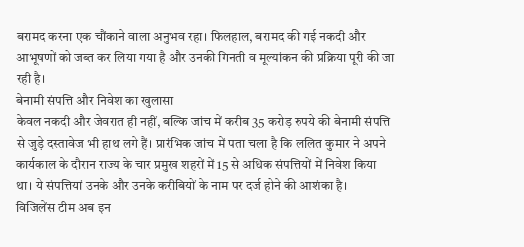बरामद करना एक चौंकाने वाला अनुभव रहा। फिलहाल, बरामद की गई नकदी और आभूषणों को जब्त कर लिया गया है और उनकी गिनती व मूल्यांकन की प्रक्रिया पूरी की जा रही है।
बेनामी संपत्ति और निवेश का खुलासा
केवल नकदी और जेवरात ही नहीं, बल्कि जांच में करीब 35 करोड़ रुपये की बेनामी संपत्ति से जुड़े दस्तावेज भी हाथ लगे हैं। प्रारंभिक जांच में पता चला है कि ललित कुमार ने अपने कार्यकाल के दौरान राज्य के चार प्रमुख शहरों में 15 से अधिक संपत्तियों में निवेश किया था। ये संपत्तियां उनके और उनके करीबियों के नाम पर दर्ज होने की आशंका है।
विजिलेंस टीम अब इन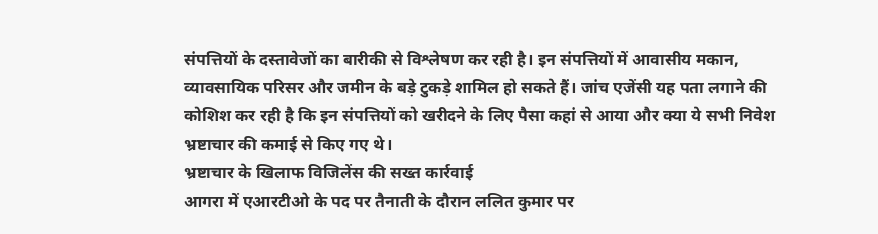संपत्तियों के दस्तावेजों का बारीकी से विश्लेषण कर रही है। इन संपत्तियों में आवासीय मकान, व्यावसायिक परिसर और जमीन के बड़े टुकड़े शामिल हो सकते हैं। जांच एजेंसी यह पता लगाने की कोशिश कर रही है कि इन संपत्तियों को खरीदने के लिए पैसा कहां से आया और क्या ये सभी निवेश भ्रष्टाचार की कमाई से किए गए थे।
भ्रष्टाचार के खिलाफ विजिलेंस की सख्त कार्रवाई
आगरा में एआरटीओ के पद पर तैनाती के दौरान ललित कुमार पर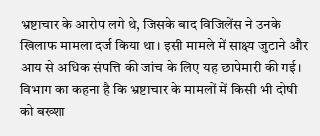भ्रष्टाचार के आरोप लगे थे, जिसके बाद विजिलेंस ने उनके खिलाफ मामला दर्ज किया था। इसी मामले में साक्ष्य जुटाने और आय से अधिक संपत्ति की जांच के लिए यह छापेमारी की गई। विभाग का कहना है कि भ्रष्टाचार के मामलों में किसी भी दोषी को बख्शा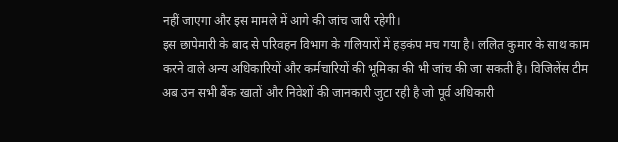नहीं जाएगा और इस मामले में आगे की जांच जारी रहेगी।
इस छापेमारी के बाद से परिवहन विभाग के गलियारों में हड़कंप मच गया है। ललित कुमार के साथ काम करने वाले अन्य अधिकारियों और कर्मचारियों की भूमिका की भी जांच की जा सकती है। विजिलेंस टीम अब उन सभी बैंक खातों और निवेशों की जानकारी जुटा रही है जो पूर्व अधिकारी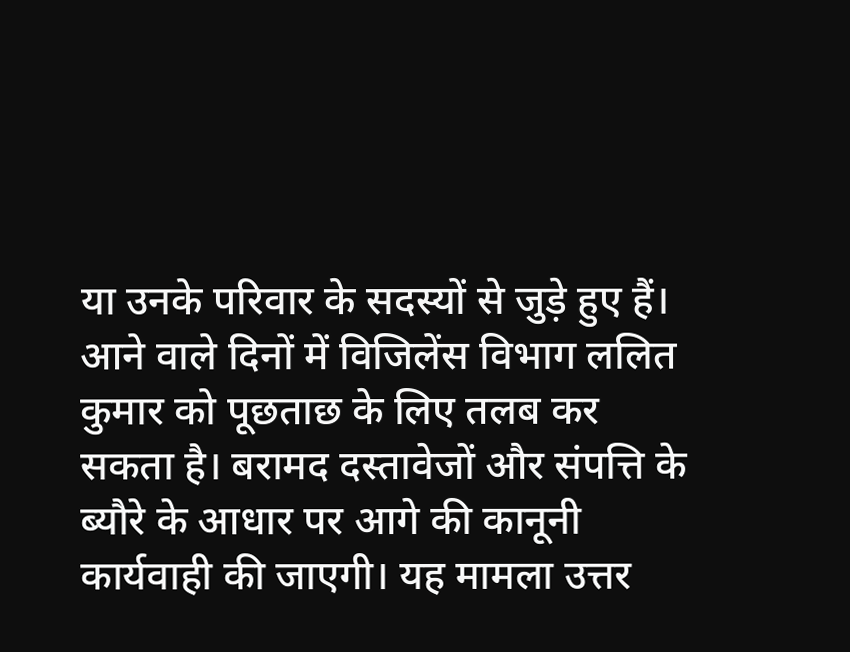या उनके परिवार के सदस्यों से जुड़े हुए हैं।
आने वाले दिनों में विजिलेंस विभाग ललित कुमार को पूछताछ के लिए तलब कर सकता है। बरामद दस्तावेजों और संपत्ति के ब्यौरे के आधार पर आगे की कानूनी कार्यवाही की जाएगी। यह मामला उत्तर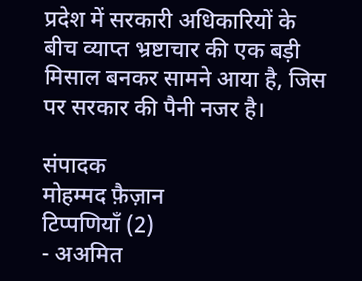प्रदेश में सरकारी अधिकारियों के बीच व्याप्त भ्रष्टाचार की एक बड़ी मिसाल बनकर सामने आया है, जिस पर सरकार की पैनी नजर है।

संपादक
मोहम्मद फ़ैज़ान
टिप्पणियाँ (2)
- अअमित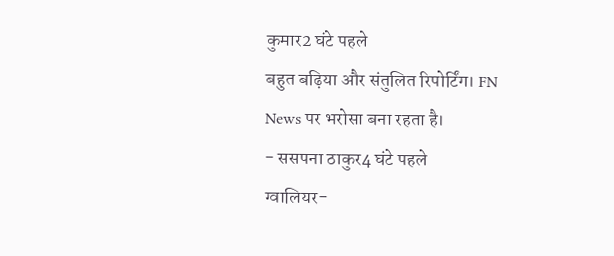कुमार2 घंटे पहले
बहुत बढ़िया और संतुलित रिपोर्टिंग। FN News पर भरोसा बना रहता है।
- ससपना ठाकुर4 घंटे पहले
ग्वालियर-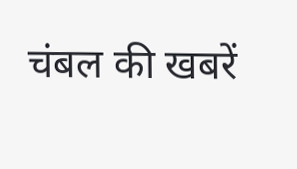चंबल की खबरें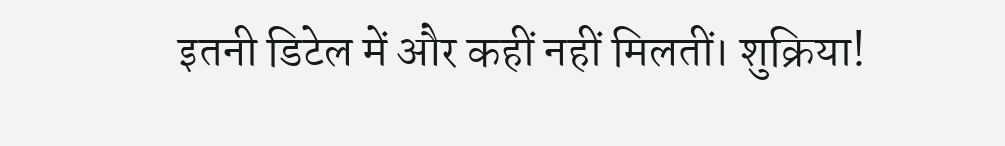इतनी डिटेल में और कहीं नहीं मिलतीं। शुक्रिया!